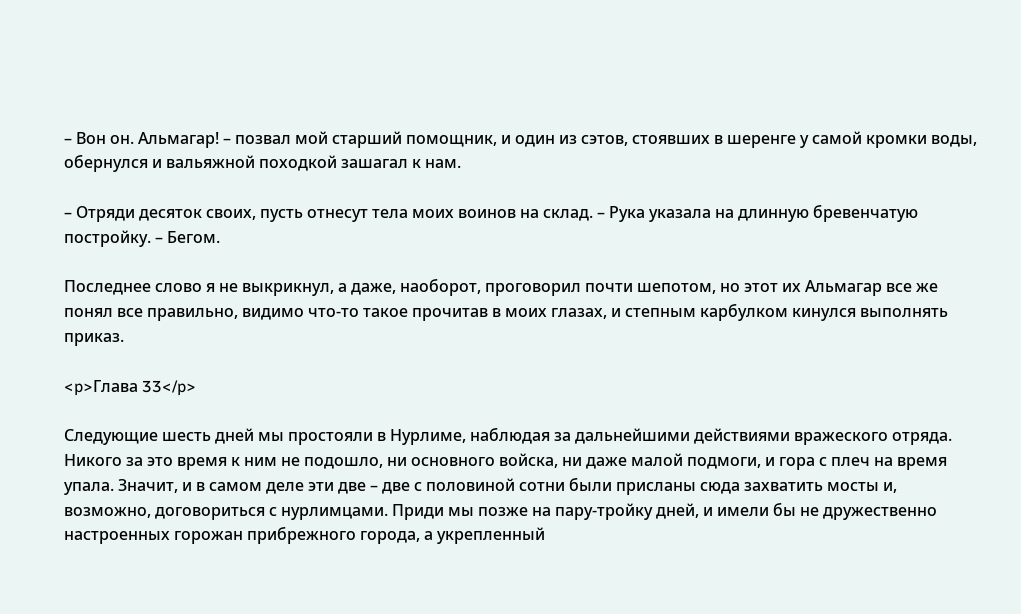– Вон он. Альмагар! – позвал мой старший помощник, и один из сэтов, стоявших в шеренге у самой кромки воды, обернулся и вальяжной походкой зашагал к нам.

– Отряди десяток своих, пусть отнесут тела моих воинов на склад. – Рука указала на длинную бревенчатую постройку. – Бегом.

Последнее слово я не выкрикнул, а даже, наоборот, проговорил почти шепотом, но этот их Альмагар все же понял все правильно, видимо что-то такое прочитав в моих глазах, и степным карбулком кинулся выполнять приказ.

<p>Глава 33</p>

Следующие шесть дней мы простояли в Нурлиме, наблюдая за дальнейшими действиями вражеского отряда. Никого за это время к ним не подошло, ни основного войска, ни даже малой подмоги, и гора с плеч на время упала. Значит, и в самом деле эти две – две с половиной сотни были присланы сюда захватить мосты и, возможно, договориться с нурлимцами. Приди мы позже на пару-тройку дней, и имели бы не дружественно настроенных горожан прибрежного города, а укрепленный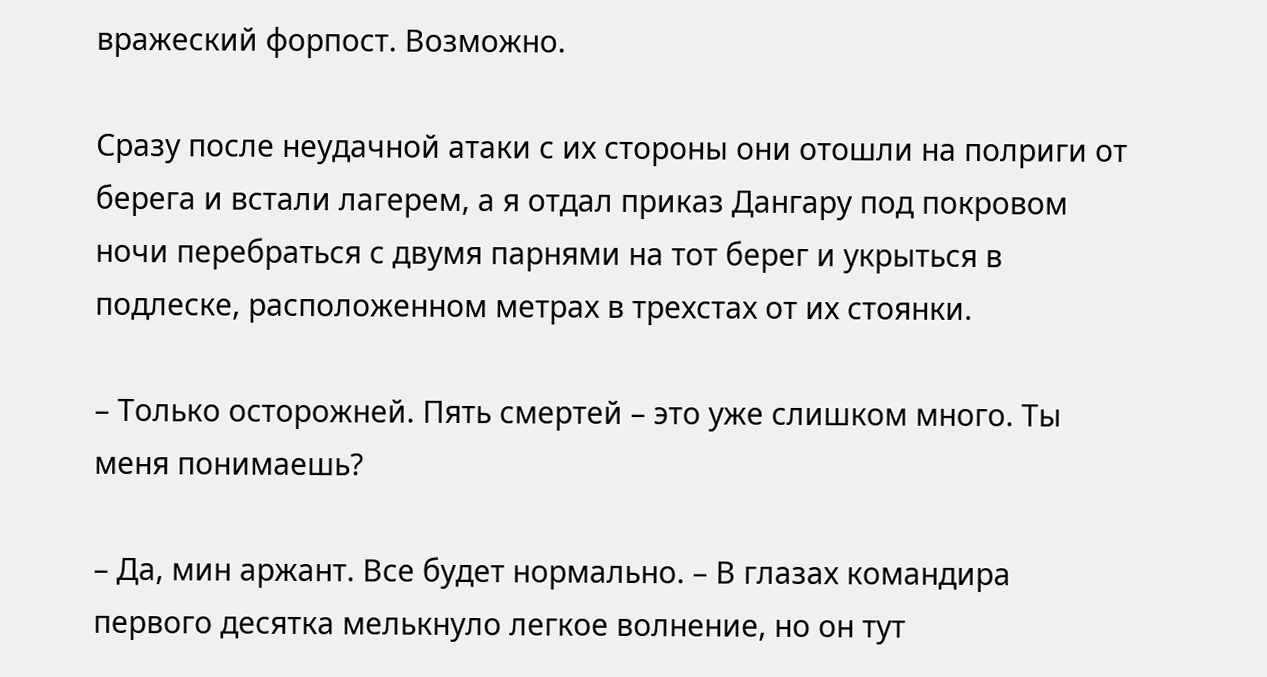вражеский форпост. Возможно.

Сразу после неудачной атаки с их стороны они отошли на полриги от берега и встали лагерем, а я отдал приказ Дангару под покровом ночи перебраться с двумя парнями на тот берег и укрыться в подлеске, расположенном метрах в трехстах от их стоянки.

– Только осторожней. Пять смертей – это уже слишком много. Ты меня понимаешь?

– Да, мин аржант. Все будет нормально. – В глазах командира первого десятка мелькнуло легкое волнение, но он тут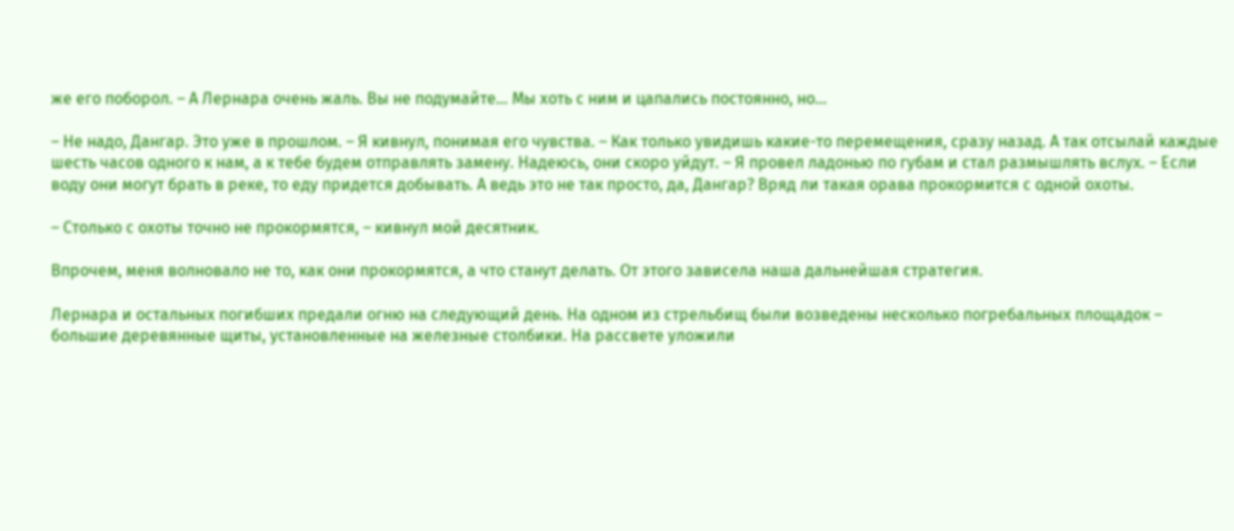же его поборол. – А Лернара очень жаль. Вы не подумайте… Мы хоть с ним и цапались постоянно, но…

– Не надо, Дангар. Это уже в прошлом. – Я кивнул, понимая его чувства. – Как только увидишь какие-то перемещения, сразу назад. А так отсылай каждые шесть часов одного к нам, а к тебе будем отправлять замену. Надеюсь, они скоро уйдут. – Я провел ладонью по губам и стал размышлять вслух. – Если воду они могут брать в реке, то еду придется добывать. А ведь это не так просто, да, Дангар? Вряд ли такая орава прокормится с одной охоты.

– Столько с охоты точно не прокормятся, – кивнул мой десятник.

Впрочем, меня волновало не то, как они прокормятся, а что станут делать. От этого зависела наша дальнейшая стратегия.

Лернара и остальных погибших предали огню на следующий день. На одном из стрельбищ были возведены несколько погребальных площадок – большие деревянные щиты, установленные на железные столбики. На рассвете уложили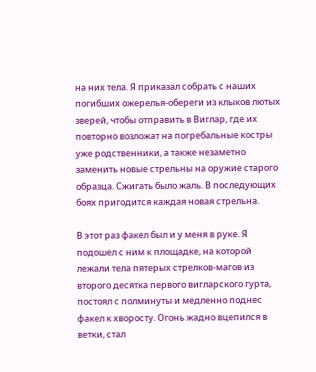на них тела. Я приказал собрать с наших погибших ожерелья-обереги из клыков лютых зверей, чтобы отправить в Виглар, где их повторно возложат на погребальные костры уже родственники, а также незаметно заменить новые стрельны на оружие старого образца. Сжигать было жаль. В последующих боях пригодится каждая новая стрельна.

В этот раз факел был и у меня в руке. Я подошел с ним к площадке, на которой лежали тела пятерых стрелков-магов из второго десятка первого вигларского гурта, постоял с полминуты и медленно поднес факел к хворосту. Огонь жадно вцепился в ветки, стал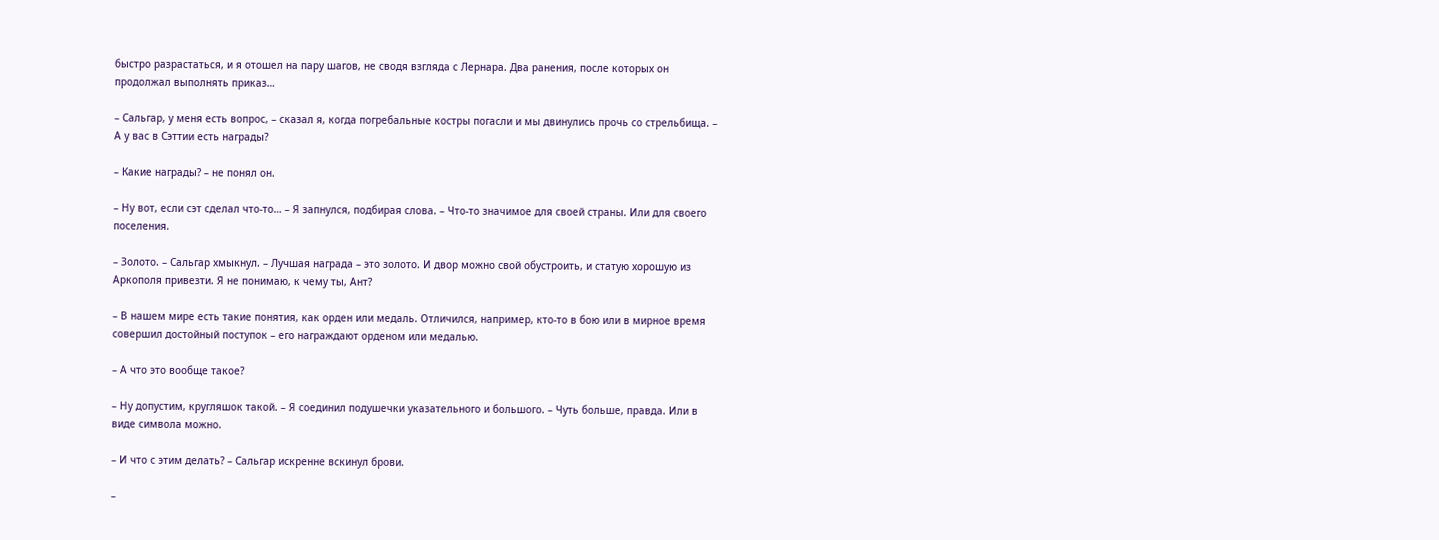быстро разрастаться, и я отошел на пару шагов, не сводя взгляда с Лернара. Два ранения, после которых он продолжал выполнять приказ…

– Сальгар, у меня есть вопрос, – сказал я, когда погребальные костры погасли и мы двинулись прочь со стрельбища. – А у вас в Сэттии есть награды?

– Какие награды? – не понял он.

– Ну вот, если сэт сделал что-то… – Я запнулся, подбирая слова. – Что-то значимое для своей страны. Или для своего поселения.

– Золото. – Сальгар хмыкнул. – Лучшая награда – это золото. И двор можно свой обустроить, и статую хорошую из Аркополя привезти. Я не понимаю, к чему ты, Ант?

– В нашем мире есть такие понятия, как орден или медаль. Отличился, например, кто-то в бою или в мирное время совершил достойный поступок – его награждают орденом или медалью.

– А что это вообще такое?

– Ну допустим, кругляшок такой. – Я соединил подушечки указательного и большого. – Чуть больше, правда. Или в виде символа можно.

– И что с этим делать? – Сальгар искренне вскинул брови.

–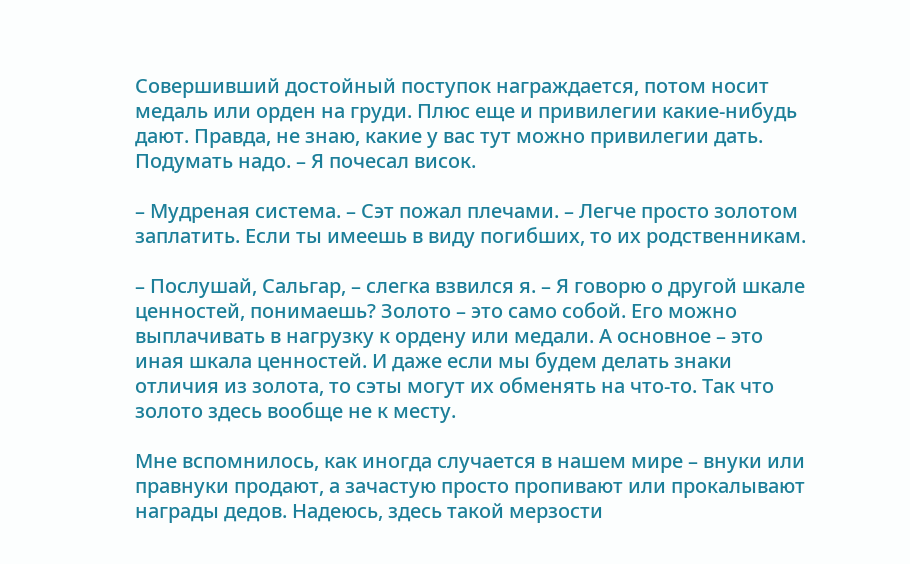Совершивший достойный поступок награждается, потом носит медаль или орден на груди. Плюс еще и привилегии какие-нибудь дают. Правда, не знаю, какие у вас тут можно привилегии дать. Подумать надо. – Я почесал висок.

– Мудреная система. – Сэт пожал плечами. – Легче просто золотом заплатить. Если ты имеешь в виду погибших, то их родственникам.

– Послушай, Сальгар, – слегка взвился я. – Я говорю о другой шкале ценностей, понимаешь? Золото – это само собой. Его можно выплачивать в нагрузку к ордену или медали. А основное – это иная шкала ценностей. И даже если мы будем делать знаки отличия из золота, то сэты могут их обменять на что-то. Так что золото здесь вообще не к месту.

Мне вспомнилось, как иногда случается в нашем мире – внуки или правнуки продают, а зачастую просто пропивают или прокалывают награды дедов. Надеюсь, здесь такой мерзости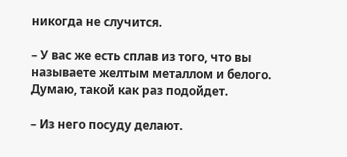никогда не случится.

– У вас же есть сплав из того, что вы называете желтым металлом и белого. Думаю, такой как раз подойдет.

– Из него посуду делают.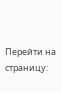Перейти на страницу: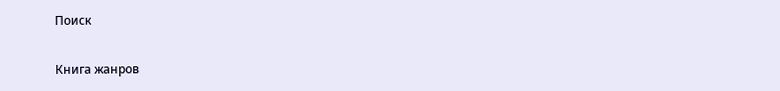Поиск

Книга жанров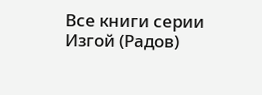Все книги серии Изгой (Радов)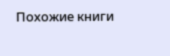Похожие книги